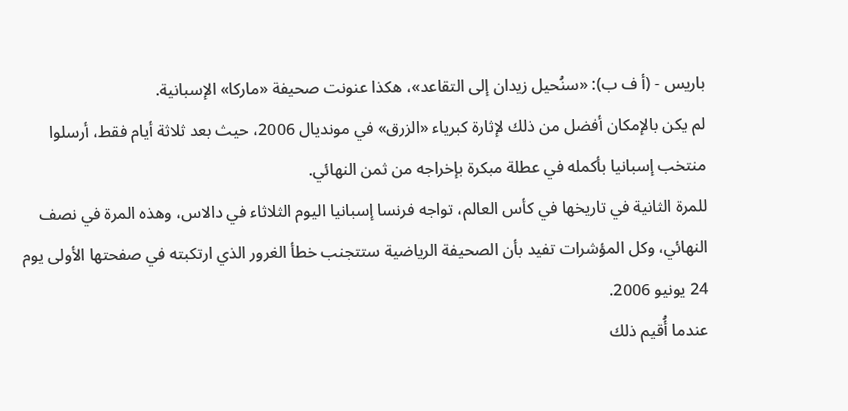باريس - (أ ف ب): «سنُحيل زيدان إلى التقاعد»، هكذا عنونت صحيفة «ماركا» الإسبانية.
لم يكن بالإمكان أفضل من ذلك لإثارة كبرياء «الزرق» في مونديال 2006، حيث بعد ثلاثة أيام فقط، أرسلوا منتخب إسبانيا بأكمله في عطلة مبكرة بإخراجه من ثمن النهائي.
للمرة الثانية في تاريخها في كأس العالم، تواجه فرنسا إسبانيا اليوم الثلاثاء في دالاس، وهذه المرة في نصف النهائي، وكل المؤشرات تفيد بأن الصحيفة الرياضية ستتجنب خطأ الغرور الذي ارتكبته في صفحتها الأولى يوم 24 يونيو 2006.
عندما أُقيم ذلك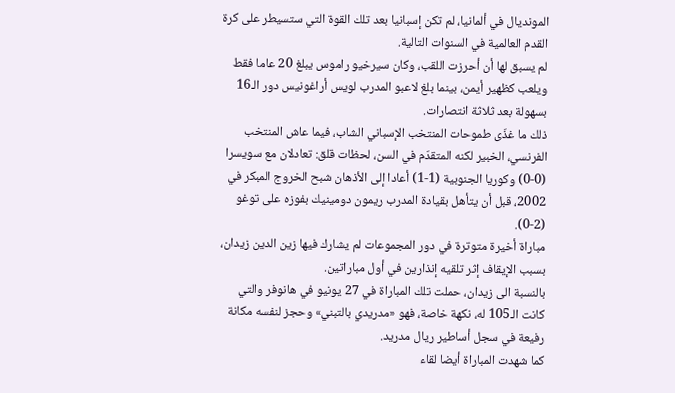المونديال في ألمانيا، لم تكن إسبانيا بعد تلك القوة التي ستسيطر على كرة القدم العالمية في السنوات التالية.
لم يسبق لها أن أحرزت اللقب، وكان سيرخيو راموس يبلغ 20 عاما فقط ويلعب كظهير أيمن، بينما بلغ لاعبو المدرب لويس أراغونيس دور الـ16 بسهولة بعد ثلاثة انتصارات.
ذلك ما غذّى طموحات المنتخب الإسباني الشاب، فيما عاش المنتخب الفرنسي، الخبير لكنه المتقدّم في السن، لحظات قلق: تعادلان مع سويسرا (0-0) وكوريا الجنوبية (1-1) أعادا إلى الأذهان شبح الخروج المبكر في 2002، قبل أن يتأهل بقيادة المدرب ريمون دومينيك بفوزه على توغو (2-0).
مباراة أخيرة متوترة في دور المجموعات لم يشارك فيها زين الدين زيدان، بسبب الإيقاف إثر تلقيه إنذارين في أول مباراتين.
بالنسبة الى زيدان، حملت تلك المباراة في 27 يونيو في هانوفر والتي كانت الـ105 له، نكهة خاصة، فهو «مدريدي بالتبني» وحجز لنفسه مكانة رفيعة في سجل أساطير ريال مدريد.
كما شهدت المباراة أيضا لقاء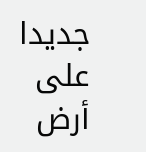جديدا على أرض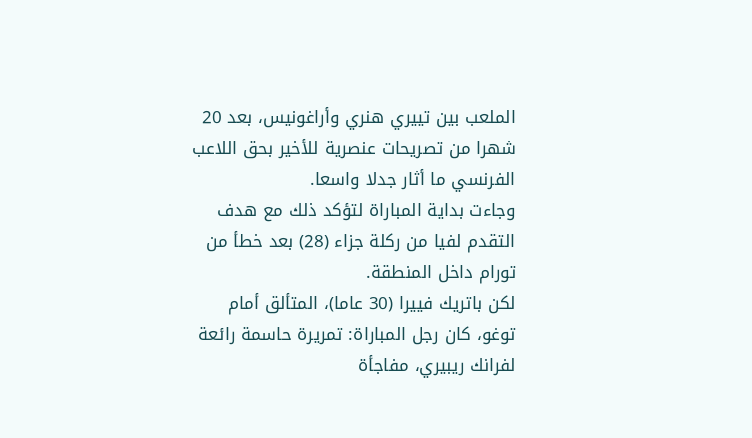الملعب بين تييري هنري وأراغونيس، بعد 20 شهرا من تصريحات عنصرية للأخير بحق اللاعب الفرنسي ما أثار جدلا واسعا.
وجاءت بداية المباراة لتؤكد ذلك مع هدف التقدم لفيا من ركلة جزاء (28) بعد خطأ من تورام داخل المنطقة.
لكن باتريك فييرا (30 عاما)، المتألق أمام توغو، كان رجل المباراة: تمريرة حاسمة رائعة لفرانك ريبيري، مفاجأة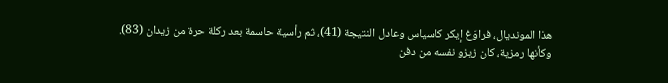هذا المونديال، فراوَغ إيكر كاسياس وعادل النتيجة (41)، ثم رأسية حاسمة بعد ركلة حرة من زيدان (83).
وكأنها رمزية، كان زيزو نفسه من دفن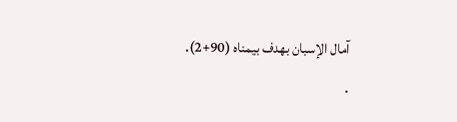آمال الإسبان بهدف بيمناه (90+2).
.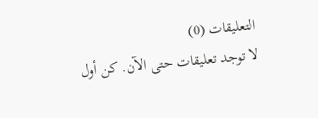التعليقات (0)
لا توجد تعليقات حتى الآن. كن أول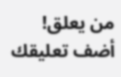من يعلق!
أضف تعليقك